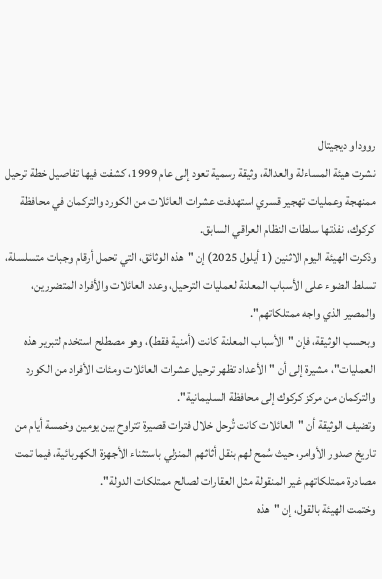رووداو ديجيتال
نشرت هيئة المساءلة والعدالة، وثيقة رسمية تعود إلى عام 1999، كشفت فيها تفاصيل خطة ترحيل ممنهجة وعمليات تهجير قسري استهدفت عشرات العائلات من الكورد والتركمان في محافظة كركوك، نفذتها سلطات النظام العراقي السابق.
وذكرت الهيئة اليوم الاثنين (1 أيلول 2025) إن "هذه الوثائق، التي تحمل أرقام وجبات متسلسلة، تسلط الضوء على الأسباب المعلنة لعمليات الترحيل، وعدد العائلات والأفراد المتضررين، والمصير الذي واجه ممتلكاتهم".
وبحسب الوثيقة، فإن "الأسباب المعلنة كانت (أمنية فقط)، وهو مصطلح استخدم لتبرير هذه العمليات"، مشيرة إلى أن "الأعداد تظهر ترحيل عشرات العائلات ومئات الأفراد من الكورد والتركمان من مركز كركوك إلى محافظة السليمانية".
وتضيف الوثيقة أن "العائلات كانت تُرحل خلال فترات قصيرة تتراوح بين يومين وخمسة أيام من تاريخ صدور الأوامر، حيث سُمح لهم بنقل أثاثهم المنزلي باستثناء الأجهزة الكهربائية، فيما تمت مصادرة ممتلكاتهم غير المنقولة مثل العقارات لصالح ممتلكات الدولة".
وختمت الهيئة بالقول، إن "هذه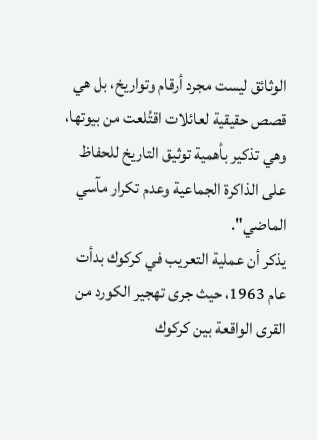الوثائق ليست مجرد أرقام وتواريخ، بل هي قصص حقيقية لعائلات اقتُلعت من بيوتها، وهي تذكير بأهمية توثيق التاريخ للحفاظ على الذاكرة الجماعية وعدم تكرار مآسي الماضي".
يذكر أن عملية التعريب في كركوك بدأت عام 1963، حيث جرى تهجير الكورد من القرى الواقعة بين كركوك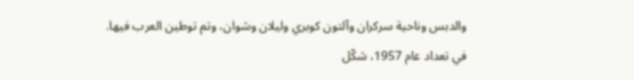والدبس وناحية سركران وآلتون كوبري وليلان وشوان، وتم توطين العرب فيها.
في تعداد عام 1957، شكّل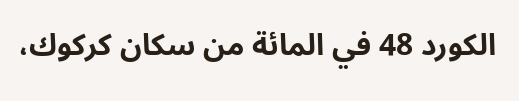الكورد 48 في المائة من سكان كركوك،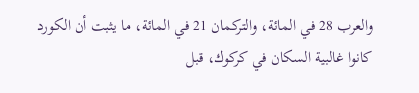والعرب 28 في المائة، والتركمان 21 في المائة، ما يثبت أن الكورد كانوا غالبية السكان في كركوك، قبل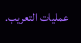عمليات التعريب.